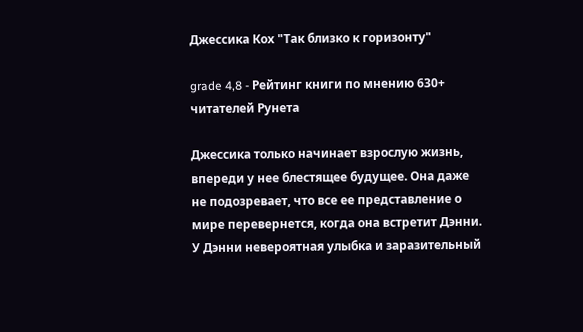Джессика Кох "Так близко к горизонту"

grade 4,8 - Рейтинг книги по мнению 630+ читателей Рунета

Джессика только начинает взрослую жизнь, впереди у нее блестящее будущее. Она даже не подозревает, что все ее представление о мире перевернется, когда она встретит Дэнни. У Дэнни невероятная улыбка и заразительный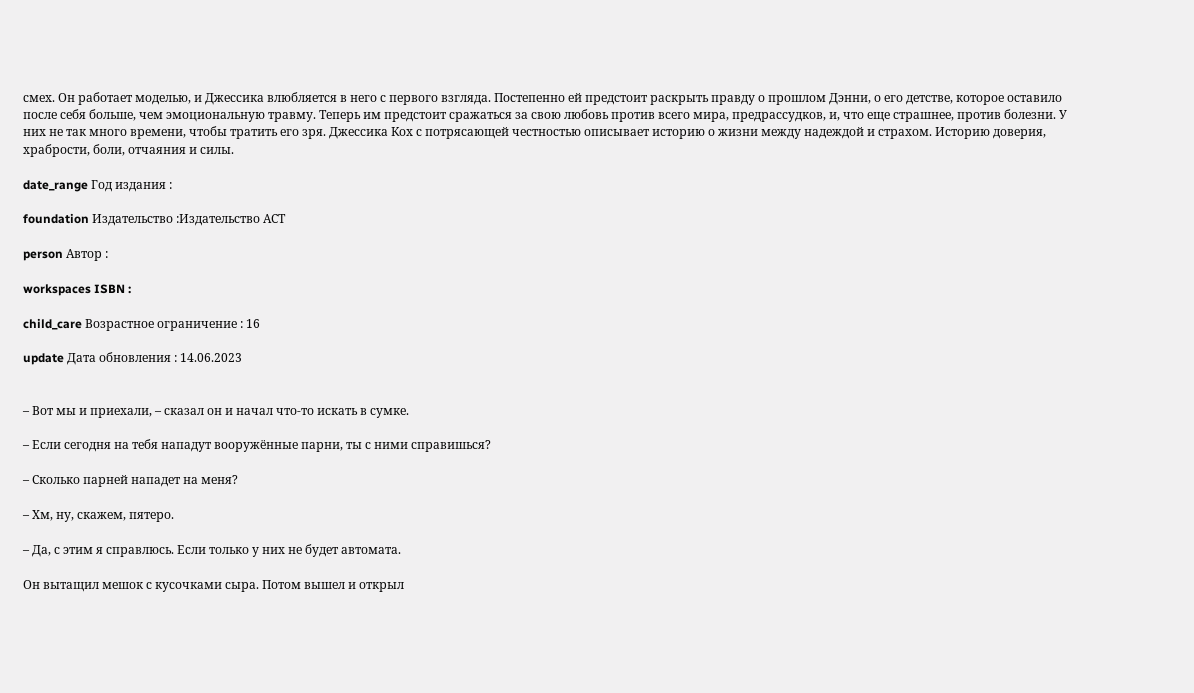смех. Он работает моделью, и Джессика влюбляется в него с первого взгляда. Постепенно ей предстоит раскрыть правду о прошлом Дэнни, о его детстве, которое оставило после себя больше, чем эмоциональную травму. Теперь им предстоит сражаться за свою любовь против всего мира, предрассудков, и, что еще страшнее, против болезни. У них не так много времени, чтобы тратить его зря. Джессика Кох с потрясающей честностью описывает историю о жизни между надеждой и страхом. Историю доверия, храбрости, боли, отчаяния и силы.

date_range Год издания :

foundation Издательство :Издательство АСТ

person Автор :

workspaces ISBN :

child_care Возрастное ограничение : 16

update Дата обновления : 14.06.2023


– Вот мы и приехали, – сказал он и начал что-то искать в сумке.

– Если сегодня на тебя нападут вооружённые парни, ты с ними справишься?

– Сколько парней нападет на меня?

– Хм, ну, скажем, пятеро.

– Да, с этим я справлюсь. Если только у них не будет автомата.

Он вытащил мешок с кусочками сыра. Потом вышел и открыл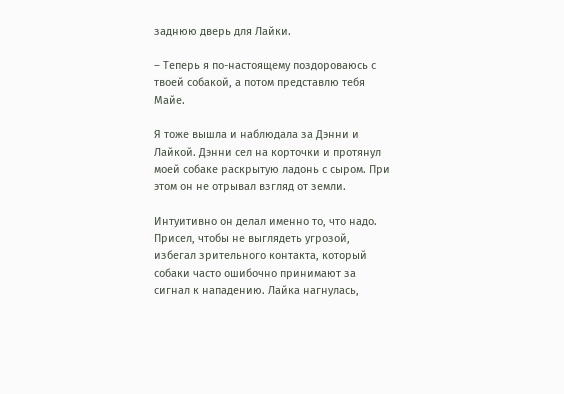заднюю дверь для Лайки.

– Теперь я по-настоящему поздороваюсь с твоей собакой, а потом представлю тебя Майе.

Я тоже вышла и наблюдала за Дэнни и Лайкой. Дэнни сел на корточки и протянул моей собаке раскрытую ладонь с сыром. При этом он не отрывал взгляд от земли.

Интуитивно он делал именно то, что надо. Присел, чтобы не выглядеть угрозой, избегал зрительного контакта, который собаки часто ошибочно принимают за сигнал к нападению. Лайка нагнулась,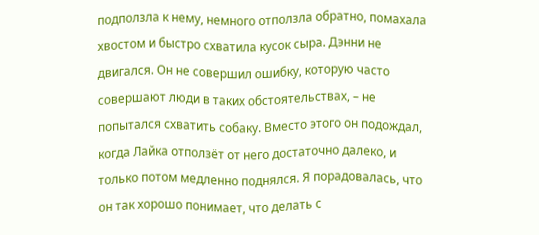подползла к нему, немного отползла обратно, помахала хвостом и быстро схватила кусок сыра. Дэнни не двигался. Он не совершил ошибку, которую часто совершают люди в таких обстоятельствах, – не попытался схватить собаку. Вместо этого он подождал, когда Лайка отползёт от него достаточно далеко, и только потом медленно поднялся. Я порадовалась, что он так хорошо понимает, что делать с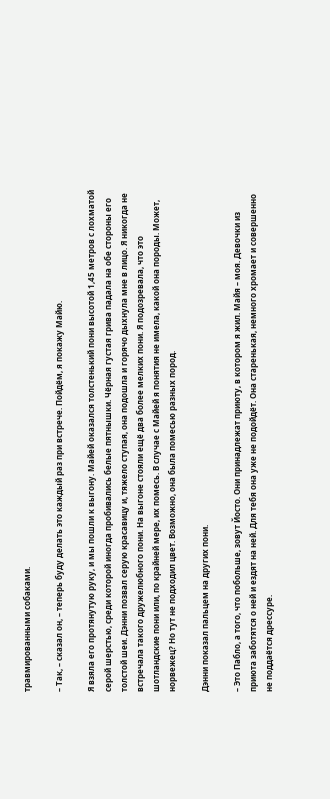травмированными собаками.

– Так, – сказал он, – теперь буду делать это каждый раз при встрече. Пойдём, я покажу Майю.

Я взяла его протянутую руку, и мы пошли к выгону. Майей оказался толстенький пони высотой 1,45 метров с лохматой серой шерстью, среди которой иногда пробивались белые пятнышки. Чёрная густая грива падала на обе стороны его толстой шеи. Дэнни позвал серую красавицу и, тяжело ступая, она подошла и горячо дыхнула мне в лицо. Я никогда не встречала такого дружелюбного пони. На выгоне стояли ещё два более мелких пони. Я подозревала, что это шотландские пони или, по крайней мере, их помесь. В случае с Майей я понятия не имела, какой она породы. Может, норвежец? Но тут не подходил цвет. Возможно, она была помесью разных пород.

Дэнни показал пальцем на других пони.

– Это Пабло, а того, что побольше, зовут Йосто. Они принадлежат приюту, в котором я жил. Майя – моя. Девочки из приюта заботятся о ней и ездят на ней. Для тебя она уже не подойдёт. Она старенькая, немного хромает и совершенно не поддаётся дрессуре.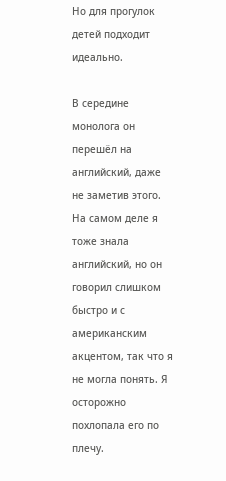Но для прогулок детей подходит идеально.

В середине монолога он перешёл на английский, даже не заметив этого. На самом деле я тоже знала английский, но он говорил слишком быстро и с американским акцентом, так что я не могла понять. Я осторожно похлопала его по плечу.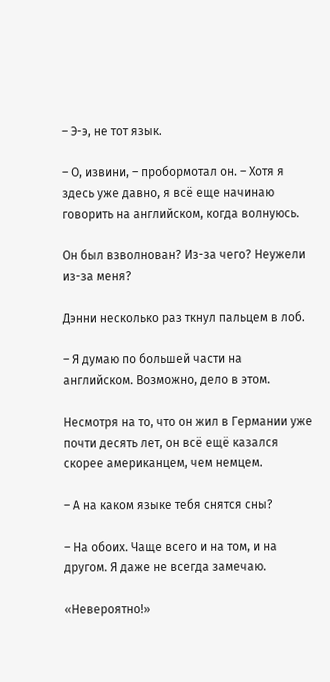– Э-э, не тот язык.

– О, извини, – пробормотал он. – Хотя я здесь уже давно, я всё еще начинаю говорить на английском, когда волнуюсь.

Он был взволнован? Из-за чего? Неужели из-за меня?

Дэнни несколько раз ткнул пальцем в лоб.

– Я думаю по большей части на английском. Возможно, дело в этом.

Несмотря на то, что он жил в Германии уже почти десять лет, он всё ещё казался скорее американцем, чем немцем.

– А на каком языке тебя снятся сны?

– На обоих. Чаще всего и на том, и на другом. Я даже не всегда замечаю.

«Невероятно!»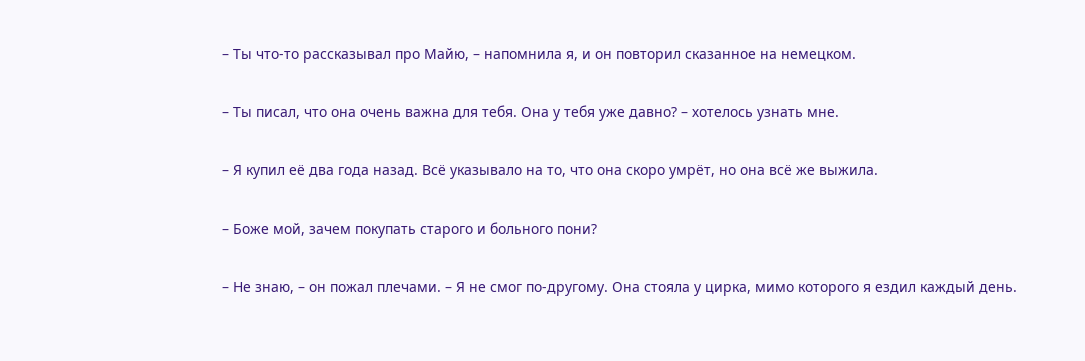– Ты что-то рассказывал про Майю, – напомнила я, и он повторил сказанное на немецком.

– Ты писал, что она очень важна для тебя. Она у тебя уже давно? – хотелось узнать мне.

– Я купил её два года назад. Всё указывало на то, что она скоро умрёт, но она всё же выжила.

– Боже мой, зачем покупать старого и больного пони?

– Не знаю, – он пожал плечами. – Я не смог по-другому. Она стояла у цирка, мимо которого я ездил каждый день.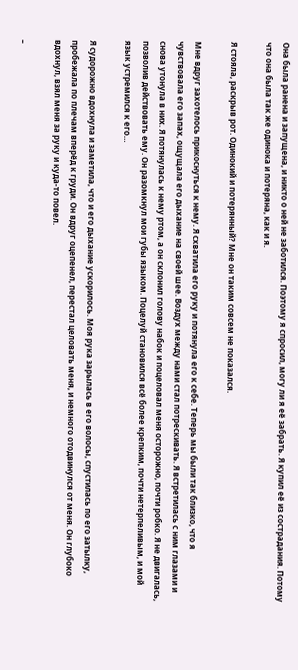Она была ранена и запущена, и никто о ней не заботился. Поэтому я спросил, могу ли я её забрать. Я купил её из сострадания. Потому что она была так же одинока и потеряна, как и я.

Я стояла, раскрыв рот. Одинокий и потерянный? Мне он таким совсем не показался.

Мне вдруг захотелось прикоснуться к нему. Я схватила его руку и потянула его к себе. Теперь мы были так близко, что я чувствовала его запах, ощущала его дыхание на своей шее. Воздух между нами стал потрескивать. Я встретилась с ним глазами и снова утонула в них. Я потянулась к нему ртом, а он склонил голову набок и поцеловал меня осторожно, почти робко. Я не двигалась, позволив действовать ему. Он разомкнул мои губы языком. Поцелуй становился всё более крепким, почти нетерпеливым, и мой язык устремился к его…

Я судорожно вдохнула и заметила, что и его дыхание ускорилось. Моя рука зарылась в его волосы, спустилась по его затылку, пробежала по плечам вперёд к груди. Он вдруг оцепенел, перестал целовать меня, и немного отодвинулся от меня. Он глубоко вдохнул, взял меня за руку и куда-то повел.

–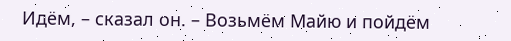Идём, – сказал он. – Возьмём Майю и пойдём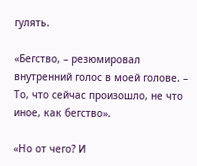гулять.

«Бегство, – резюмировал внутренний голос в моей голове. – То, что сейчас произошло, не что иное, как бегство».

«Но от чего? И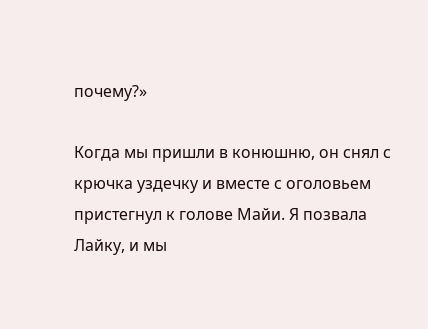почему?»

Когда мы пришли в конюшню, он снял с крючка уздечку и вместе с оголовьем пристегнул к голове Майи. Я позвала Лайку, и мы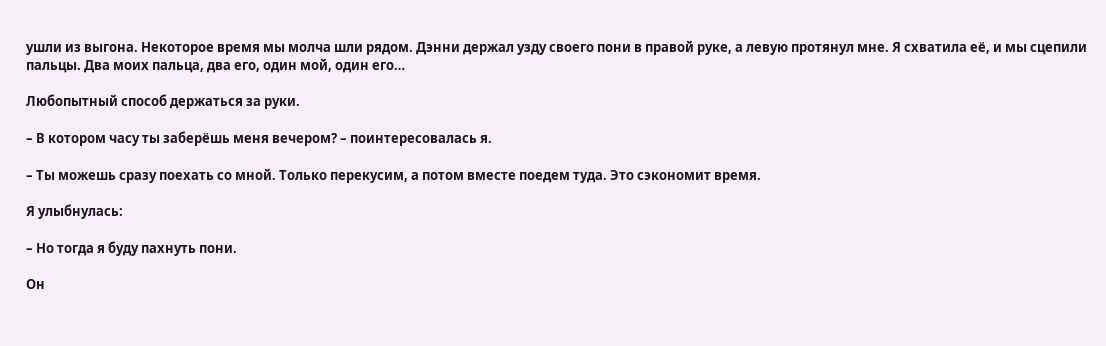ушли из выгона. Некоторое время мы молча шли рядом. Дэнни держал узду своего пони в правой руке, а левую протянул мне. Я схватила её, и мы сцепили пальцы. Два моих пальца, два его, один мой, один его…

Любопытный способ держаться за руки.

– В котором часу ты заберёшь меня вечером? – поинтересовалась я.

– Ты можешь сразу поехать со мной. Только перекусим, а потом вместе поедем туда. Это сэкономит время.

Я улыбнулась:

– Но тогда я буду пахнуть пони.

Он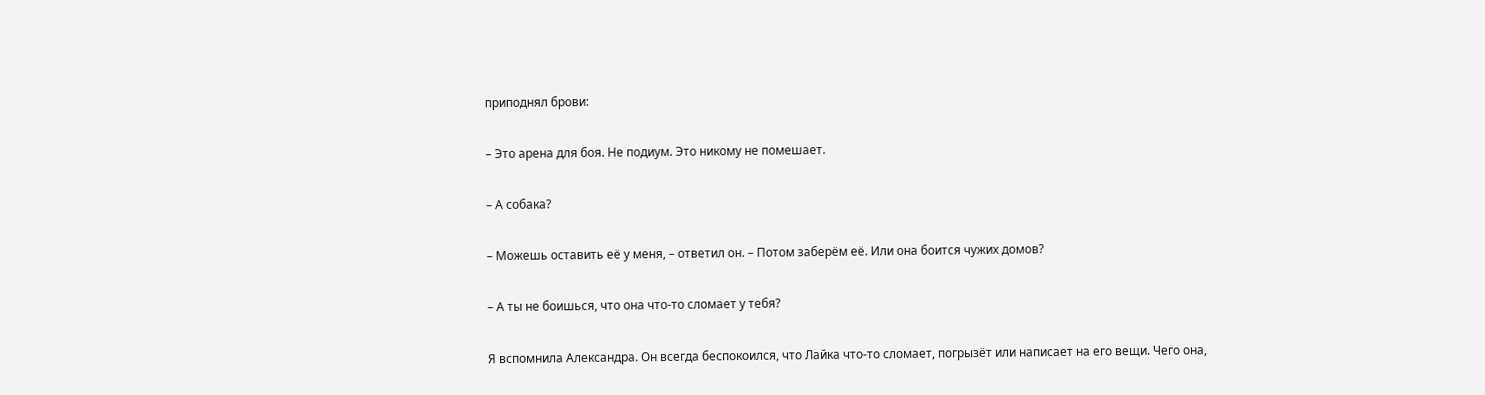приподнял брови:

– Это арена для боя. Не подиум. Это никому не помешает.

– А собака?

– Можешь оставить её у меня, – ответил он. – Потом заберём её. Или она боится чужих домов?

– А ты не боишься, что она что-то сломает у тебя?

Я вспомнила Александра. Он всегда беспокоился, что Лайка что-то сломает, погрызёт или написает на его вещи. Чего она,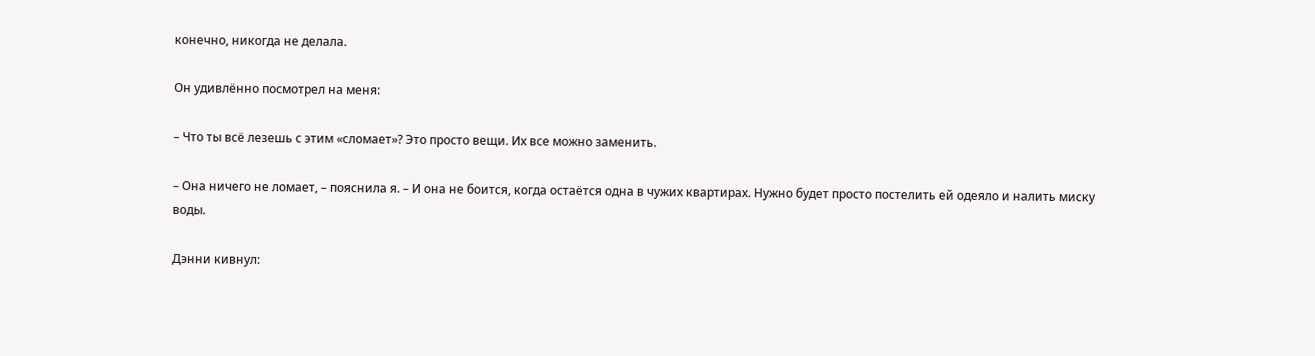конечно, никогда не делала.

Он удивлённо посмотрел на меня:

– Что ты всё лезешь с этим «сломает»? Это просто вещи. Их все можно заменить.

– Она ничего не ломает, – пояснила я. – И она не боится, когда остаётся одна в чужих квартирах. Нужно будет просто постелить ей одеяло и налить миску воды.

Дэнни кивнул: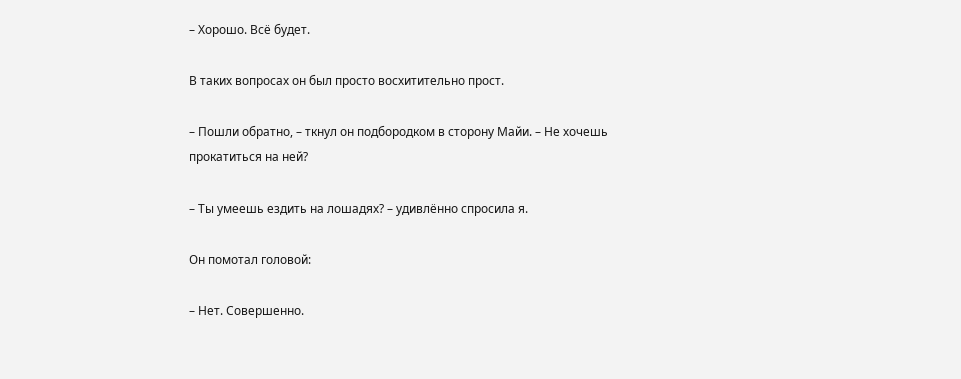– Хорошо. Всё будет.

В таких вопросах он был просто восхитительно прост.

– Пошли обратно, – ткнул он подбородком в сторону Майи. – Не хочешь прокатиться на ней?

– Ты умеешь ездить на лошадях? – удивлённо спросила я.

Он помотал головой:

– Нет. Совершенно.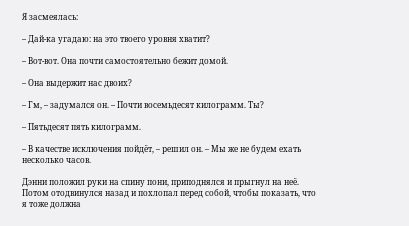Я засмеялась:

– Дай-ка угадаю: на это твоего уровня хватит?

– Вот-вот. Она почти самостоятельно бежит домой.

– Она выдержит нас двоих?

– Гм, – задумался он. – Почти восемьдесят килограмм. Ты?

– Пятьдесят пять килограмм.

– В качестве исключения пойдёт, – решил он. – Мы же не будем ехать несколько часов.

Дэнни положил руки на спину пони, приподнялся и прыгнул на неё. Потом отодвинулся назад и похлопал перед собой, чтобы показать, что я тоже должна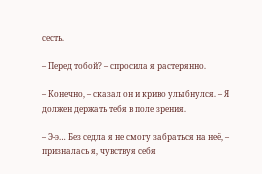сесть.

– Перед тобой? – спросила я растерянно.

– Конечно, – сказал он и криво улыбнулся. – Я должен держать тебя в поле зрения.

– Э-э… Без седла я не смогу забраться на неё, – призналась я, чувствуя себя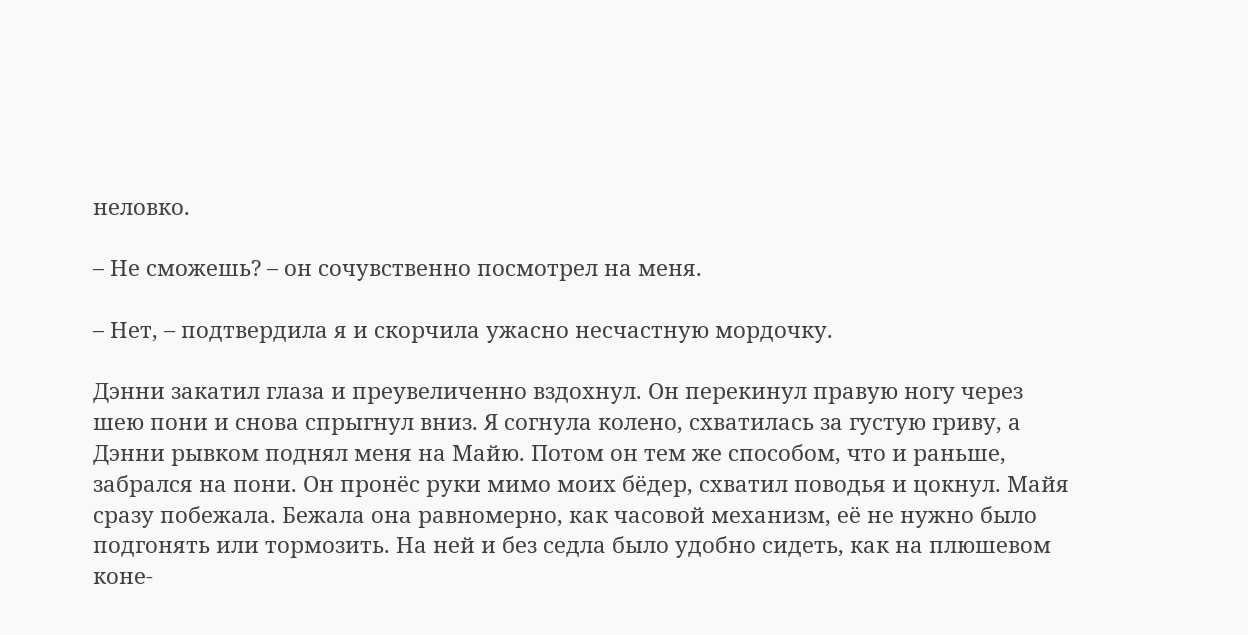неловко.

– Не сможешь? – он сочувственно посмотрел на меня.

– Нет, – подтвердила я и скорчила ужасно несчастную мордочку.

Дэнни закатил глаза и преувеличенно вздохнул. Он перекинул правую ногу через шею пони и снова спрыгнул вниз. Я согнула колено, схватилась за густую гриву, а Дэнни рывком поднял меня на Майю. Потом он тем же способом, что и раньше, забрался на пони. Он пронёс руки мимо моих бёдер, схватил поводья и цокнул. Майя сразу побежала. Бежала она равномерно, как часовой механизм, её не нужно было подгонять или тормозить. На ней и без седла было удобно сидеть, как на плюшевом коне-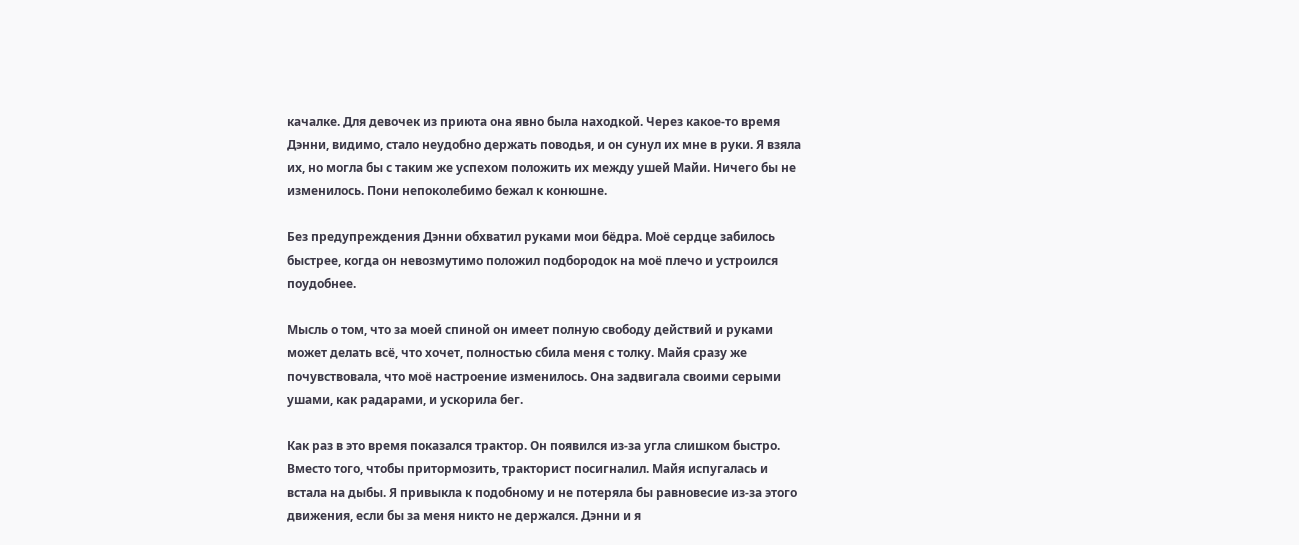качалке. Для девочек из приюта она явно была находкой. Через какое-то время Дэнни, видимо, стало неудобно держать поводья, и он сунул их мне в руки. Я взяла их, но могла бы с таким же успехом положить их между ушей Майи. Ничего бы не изменилось. Пони непоколебимо бежал к конюшне.

Без предупреждения Дэнни обхватил руками мои бёдра. Моё сердце забилось быстрее, когда он невозмутимо положил подбородок на моё плечо и устроился поудобнее.

Мысль о том, что за моей спиной он имеет полную свободу действий и руками может делать всё, что хочет, полностью сбила меня с толку. Майя сразу же почувствовала, что моё настроение изменилось. Она задвигала своими серыми ушами, как радарами, и ускорила бег.

Как раз в это время показался трактор. Он появился из-за угла слишком быстро. Вместо того, чтобы притормозить, тракторист посигналил. Майя испугалась и встала на дыбы. Я привыкла к подобному и не потеряла бы равновесие из-за этого движения, если бы за меня никто не держался. Дэнни и я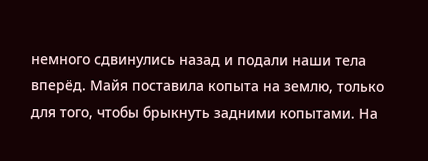немного сдвинулись назад и подали наши тела вперёд. Майя поставила копыта на землю, только для того, чтобы брыкнуть задними копытами. На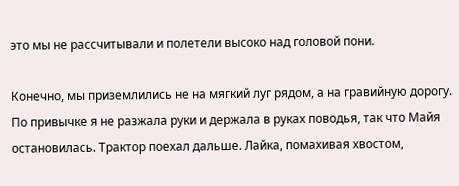это мы не рассчитывали и полетели высоко над головой пони.

Конечно, мы приземлились не на мягкий луг рядом, а на гравийную дорогу. По привычке я не разжала руки и держала в руках поводья, так что Майя остановилась. Трактор поехал дальше. Лайка, помахивая хвостом,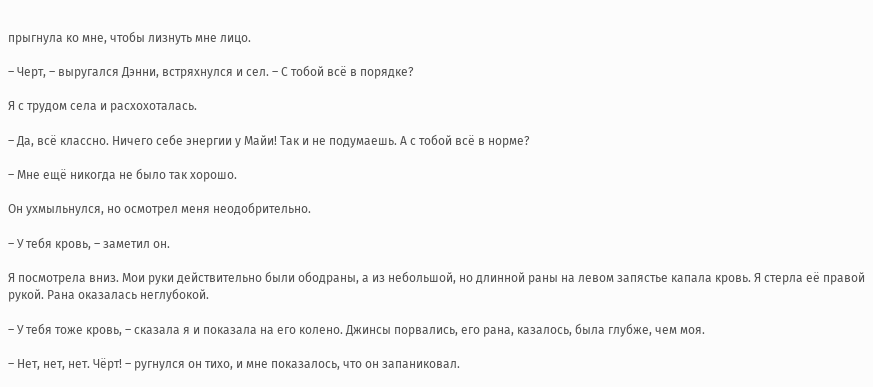прыгнула ко мне, чтобы лизнуть мне лицо.

– Черт, – выругался Дэнни, встряхнулся и сел. – С тобой всё в порядке?

Я с трудом села и расхохоталась.

– Да, всё классно. Ничего себе энергии у Майи! Так и не подумаешь. А с тобой всё в норме?

– Мне ещё никогда не было так хорошо.

Он ухмыльнулся, но осмотрел меня неодобрительно.

– У тебя кровь, – заметил он.

Я посмотрела вниз. Мои руки действительно были ободраны, а из небольшой, но длинной раны на левом запястье капала кровь. Я стерла её правой рукой. Рана оказалась неглубокой.

– У тебя тоже кровь, – сказала я и показала на его колено. Джинсы порвались, его рана, казалось, была глубже, чем моя.

– Нет, нет, нет. Чёрт! – ругнулся он тихо, и мне показалось, что он запаниковал.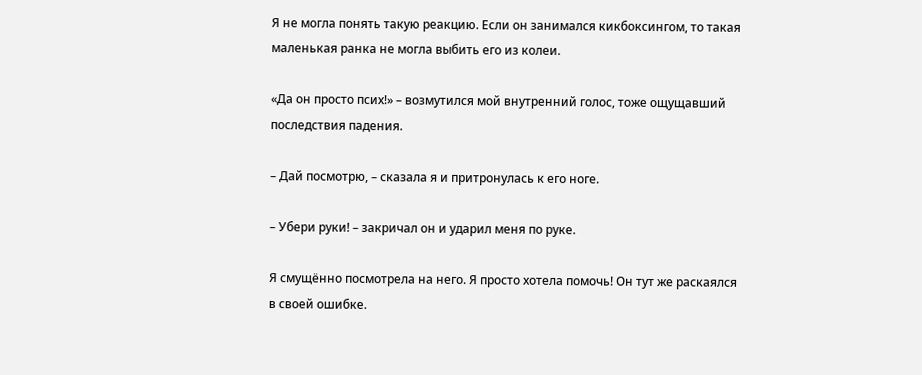Я не могла понять такую реакцию. Если он занимался кикбоксингом, то такая маленькая ранка не могла выбить его из колеи.

«Да он просто псих!» – возмутился мой внутренний голос, тоже ощущавший последствия падения.

– Дай посмотрю, – сказала я и притронулась к его ноге.

– Убери руки! – закричал он и ударил меня по руке.

Я смущённо посмотрела на него. Я просто хотела помочь! Он тут же раскаялся в своей ошибке.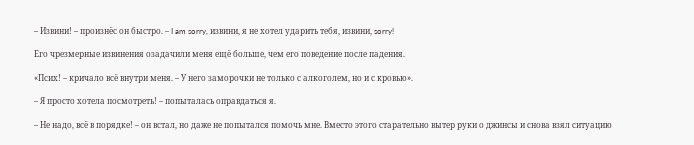– Извини! – произнёс он быстро. – I am sorry, извини, я не хотел ударить тебя, извини, sorry!

Его чрезмерные извинения озадачили меня ещё больше, чем его поведение после падения.

«Псих! – кричало всё внутри меня. – У него заморочки не только с алкоголем, но и с кровью».

– Я просто хотела посмотреть! – попыталась оправдаться я.

– Не надо, всё в порядке! – он встал, но даже не попытался помочь мне. Вместо этого старательно вытер руки о джинсы и снова взял ситуацию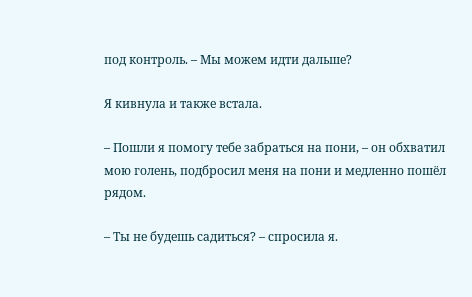под контроль. – Мы можем идти дальше?

Я кивнула и также встала.

– Пошли я помогу тебе забраться на пони, – он обхватил мою голень, подбросил меня на пони и медленно пошёл рядом.

– Ты не будешь садиться? – спросила я.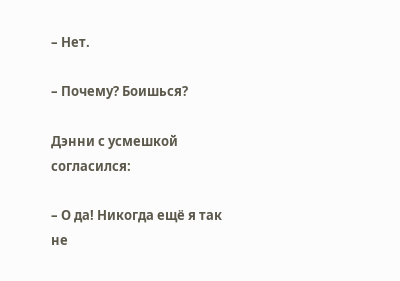– Нет.

– Почему? Боишься?

Дэнни с усмешкой согласился:

– О да! Никогда ещё я так не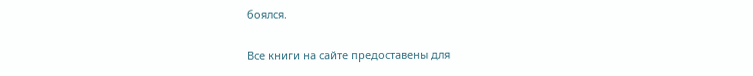боялся.

Все книги на сайте предоставены для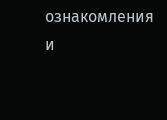ознакомления и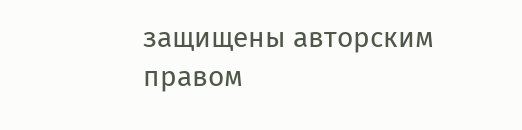защищены авторским правом